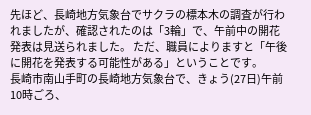先ほど、長崎地方気象台でサクラの標本木の調査が行われましたが、確認されたのは「3輪」で、午前中の開花発表は見送られました。 ただ、職員によりますと「午後に開花を発表する可能性がある」ということです。
長崎市南山手町の長崎地方気象台で、きょう(27日)午前10時ごろ、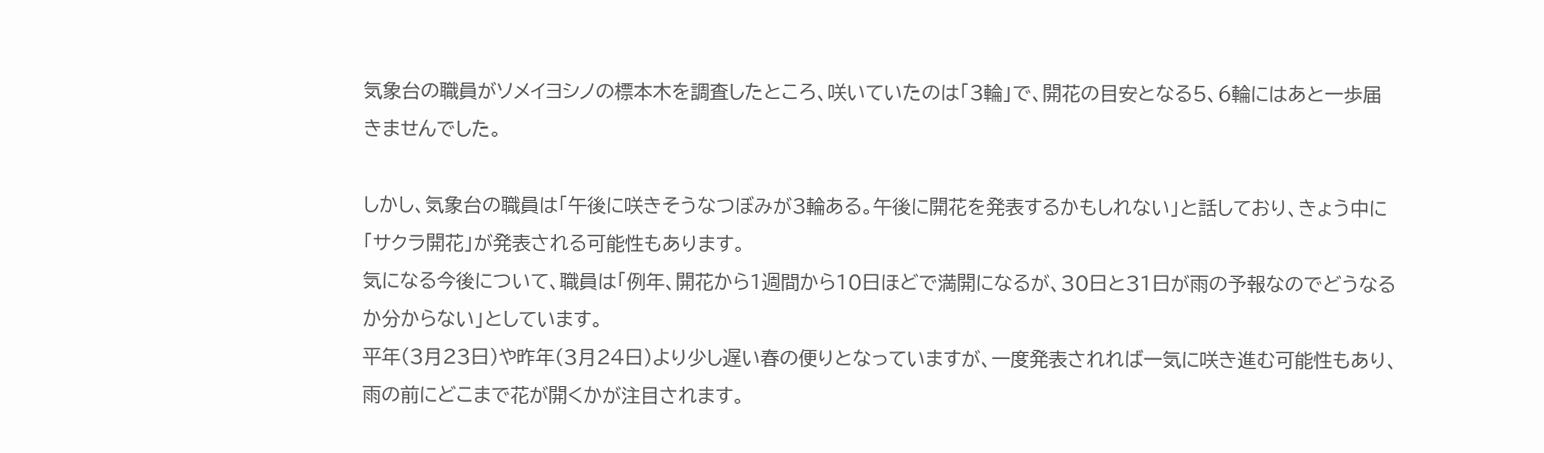気象台の職員がソメイヨシノの標本木を調査したところ、咲いていたのは「3輪」で、開花の目安となる5、6輪にはあと一歩届きませんでした。

しかし、気象台の職員は「午後に咲きそうなつぼみが3輪ある。午後に開花を発表するかもしれない」と話しており、きょう中に「サクラ開花」が発表される可能性もあります。
気になる今後について、職員は「例年、開花から1週間から10日ほどで満開になるが、30日と31日が雨の予報なのでどうなるか分からない」としています。
平年(3月23日)や昨年(3月24日)より少し遅い春の便りとなっていますが、一度発表されれば一気に咲き進む可能性もあり、雨の前にどこまで花が開くかが注目されます。